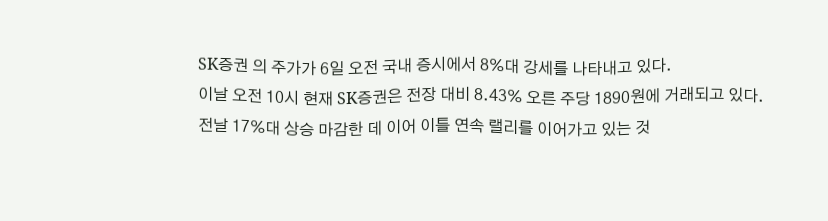SK증권 의 주가가 6일 오전 국내 증시에서 8%대 강세를 나타내고 있다.
이날 오전 10시 현재 SK증권은 전장 대비 8.43% 오른 주당 1890원에 거래되고 있다. 전날 17%대 상승 마감한 데 이어 이틀 연속 랠리를 이어가고 있는 것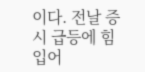이다. 전날 증시 급등에 힘입어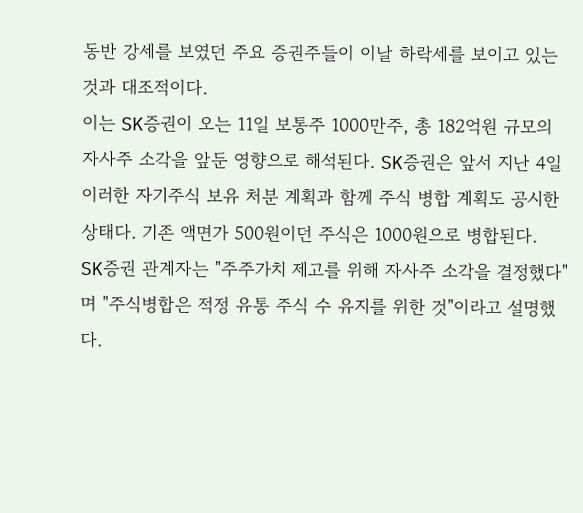동반 강세를 보였던 주요 증권주들이 이날 하락세를 보이고 있는 것과 대조적이다.
이는 SK증권이 오는 11일 보통주 1000만주, 총 182억원 규모의 자사주 소각을 앞둔 영향으로 해석된다. SK증권은 앞서 지난 4일 이러한 자기주식 보유 처분 계획과 함께 주식 병합 계획도 공시한 상태다. 기존 액면가 500원이던 주식은 1000원으로 병합된다.
SK증권 관계자는 "주주가치 제고를 위해 자사주 소각을 결정했다"며 "주식병합은 적정 유통 주식 수 유지를 위한 것"이라고 설명했다.